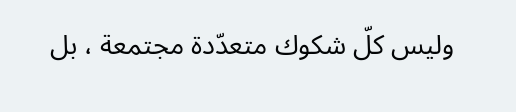وليس كلّ شكوك متعدّدة مجتمعة ، بل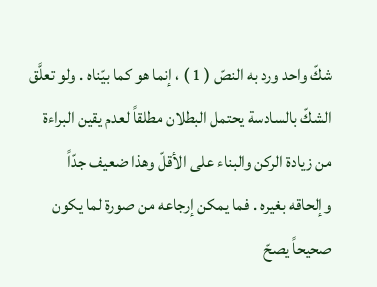شكّ واحد ورد به النصّ ( 1 ) ، إنما هو كما بيّناه . ولو تعلَّق الشكّ بالسادسة يحتمل البطلان مطلقاً لعدم يقين البراءة من زيادة الركن والبناء على الأقلّ وهذا ضعيف جدّاً وإلحاقه بغيره . فما يمكن إرجاعه من صورة لما يكون صحيحاً يصحّ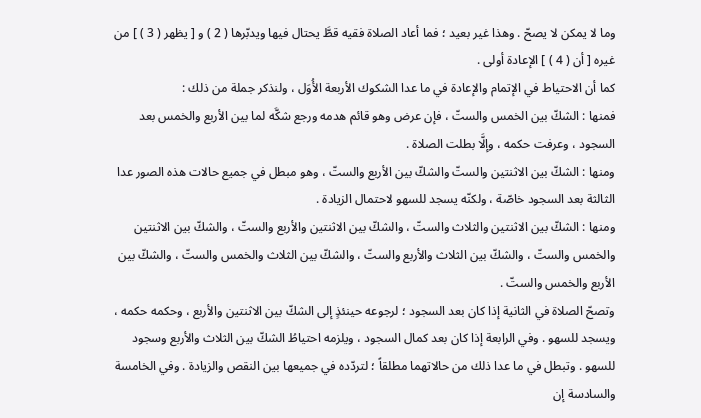وما لا يمكن لا يصحّ . وهذا غير بعيد ؛ فما أعاد الصلاة فقيه قطَّ يحتال فيها ويدبّرها ( 2 ) و [ يظهر ( 3 ) ] من غيره [ أن ( 4 ) ] الإعادة أولى .
كما أن الاحتياط في الإتمام والإعادة في ما عدا الشكوك الأربعة الأُوَل ، ولنذكر جملة من ذلك :
فمنها : الشكّ بين الخمس والستّ ، فإن عرض وهو قائم هدمه ورجع شكَّه لما بين الأربع والخمس بعد السجود ، وعرفت حكمه ، وإلَّا بطلت الصلاة .
ومنها : الشكّ بين الاثنتين والستّ والشكّ بين الأربع والستّ ، وهو مبطل في جميع حالات هذه الصور عدا الثالثة بعد السجود خاصّة ، ولكنّه يسجد للسهو لاحتمال الزيادة .
ومنها : الشكّ بين الاثنتين والثلاث والستّ ، والشكّ بين الاثنتين والأربع والستّ ، والشكّ بين الاثنتين والخمس والستّ ، والشكّ بين الثلاث والأربع والستّ ، والشكّ بين الثلاث والخمس والستّ ، والشكّ بين الأربع والخمس والستّ .
وتصحّ الصلاة في الثانية إذا كان بعد السجود ؛ لرجوعه حينئذٍ إلى الشكّ بين الاثنتين والأربع ، وحكمه حكمه ، ويسجد للسهو . وفي الرابعة إذا كان بعد كمال السجود ، ويلزمه احتياطُ الشكّ بين الثلاث والأربع وسجود للسهو . وتبطل في ما عدا ذلك من حالاتهما مطلقاً ؛ لتردّده في جميعها بين النقص والزيادة . وفي الخامسة والسادسة إن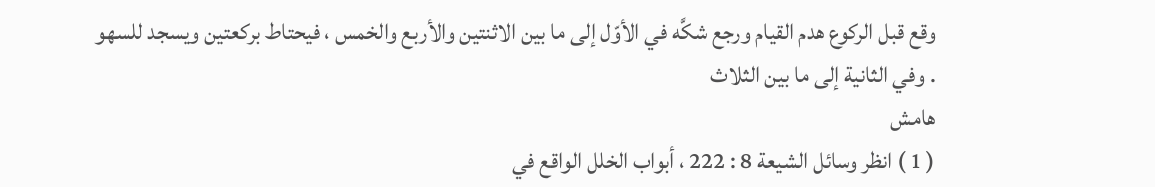وقع قبل الركوع هدم القيام ورجع شكَّه في الأوّل إلى ما بين الاثنتين والأربع والخمس ، فيحتاط بركعتين ويسجد للسهو . وفي الثانية إلى ما بين الثلاث
هامش
( 1 ) انظر وسائل الشيعة 8 : 222 ، أبواب الخلل الواقع في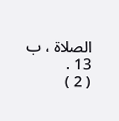الصلاة ، ب 13 .
( 2 )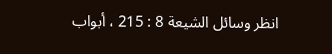انظر وسائل الشيعة 8 : 215 ، أبواب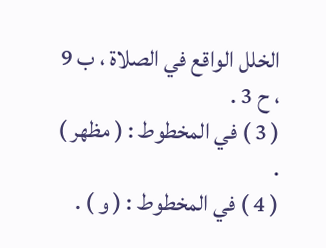الخلل الواقع في الصلاة ، ب 9 ، ح 3 .
( 3 ) في المخطوط : ( مظهر ) .
( 4 ) في المخطوط : ( و ) .